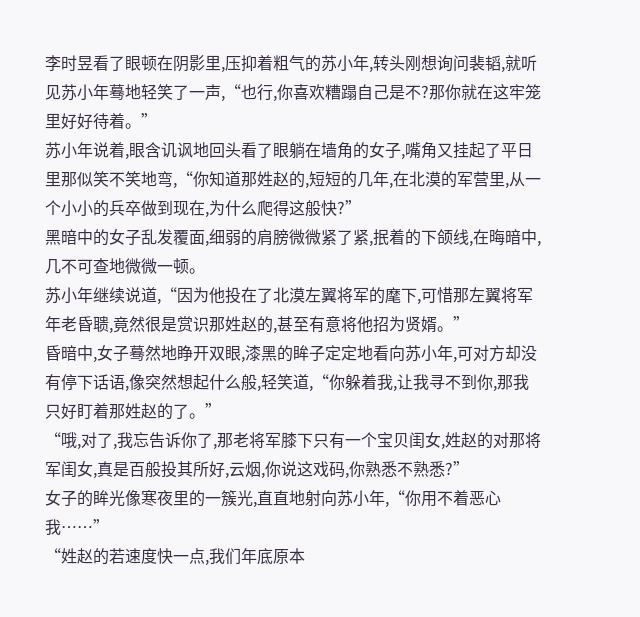李时昱看了眼顿在阴影里,压抑着粗气的苏小年,转头刚想询问裴韬,就听见苏小年蓦地轻笑了一声,“也行,你喜欢糟蹋自己是不?那你就在这牢笼里好好待着。”
苏小年说着,眼含讥讽地回头看了眼躺在墙角的女子,嘴角又挂起了平日里那似笑不笑地弯,“你知道那姓赵的,短短的几年,在北漠的军营里,从一个小小的兵卒做到现在,为什么爬得这般快?”
黑暗中的女子乱发覆面,细弱的肩膀微微紧了紧,抿着的下颌线,在晦暗中,几不可查地微微一顿。
苏小年继续说道,“因为他投在了北漠左翼将军的麾下,可惜那左翼将军年老昏聩,竟然很是赏识那姓赵的,甚至有意将他招为贤婿。”
昏暗中,女子蓦然地睁开双眼,漆黑的眸子定定地看向苏小年,可对方却没有停下话语,像突然想起什么般,轻笑道,“你躲着我,让我寻不到你,那我只好盯着那姓赵的了。”
“哦,对了,我忘告诉你了,那老将军膝下只有一个宝贝闺女,姓赵的对那将军闺女,真是百般投其所好,云烟,你说这戏码,你熟悉不熟悉?”
女子的眸光像寒夜里的一簇光,直直地射向苏小年,“你用不着恶心我……”
“姓赵的若速度快一点,我们年底原本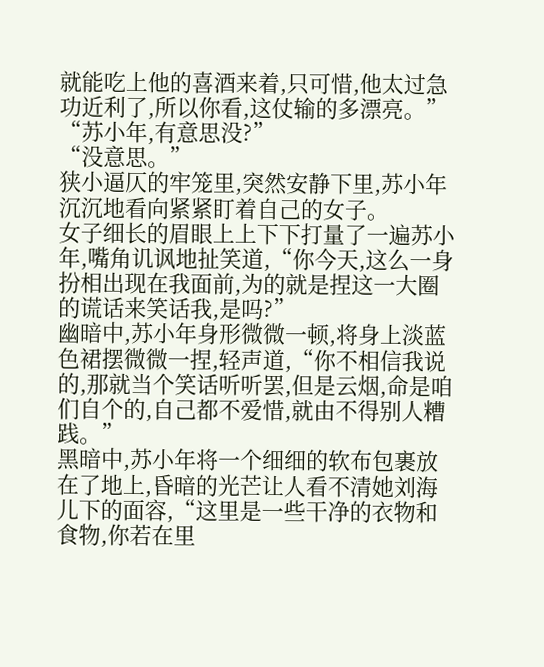就能吃上他的喜酒来着,只可惜,他太过急功近利了,所以你看,这仗输的多漂亮。”
“苏小年,有意思没?”
“没意思。”
狭小逼仄的牢笼里,突然安静下里,苏小年沉沉地看向紧紧盯着自己的女子。
女子细长的眉眼上上下下打量了一遍苏小年,嘴角讥讽地扯笑道,“你今天,这么一身扮相出现在我面前,为的就是捏这一大圈的谎话来笑话我,是吗?”
幽暗中,苏小年身形微微一顿,将身上淡蓝色裙摆微微一捏,轻声道,“你不相信我说的,那就当个笑话听听罢,但是云烟,命是咱们自个的,自己都不爱惜,就由不得别人糟践。”
黑暗中,苏小年将一个细细的软布包裹放在了地上,昏暗的光芒让人看不清她刘海儿下的面容,“这里是一些干净的衣物和食物,你若在里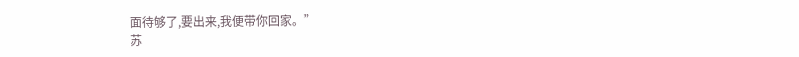面待够了,要出来,我便带你回家。”
苏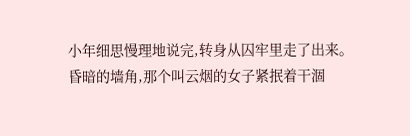小年细思慢理地说完,转身从囚牢里走了出来。
昏暗的墙角,那个叫云烟的女子紧抿着干涸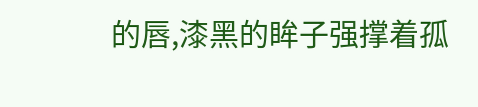的唇,漆黑的眸子强撑着孤